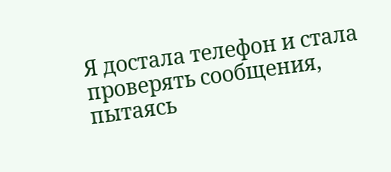Я достала телефон и стала проверять сообщения, пытаясь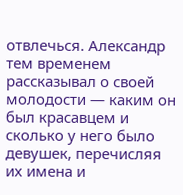отвлечься. Александр тем временем рассказывал о своей молодости — каким он был красавцем и сколько у него было девушек, перечисляя их имена и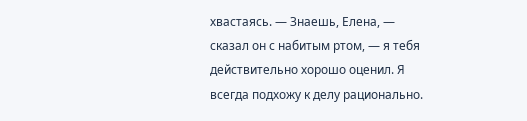хвастаясь. — Знаешь, Елена, — сказал он с набитым ртом, — я тебя действительно хорошо оценил. Я всегда подхожу к делу рационально.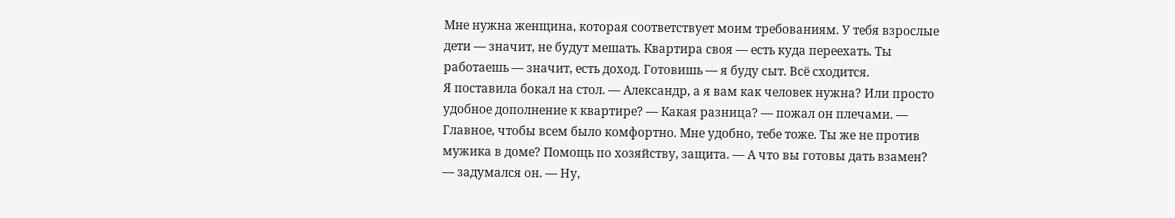Мне нужна женщина, которая соответствует моим требованиям. У тебя взрослые дети — значит, не будут мешать. Квартира своя — есть куда переехать. Ты работаешь — значит, есть доход. Готовишь — я буду сыт. Всё сходится.
Я поставила бокал на стол. — Александр, а я вам как человек нужна? Или просто удобное дополнение к квартире? — Какая разница? — пожал он плечами. — Главное, чтобы всем было комфортно. Мне удобно, тебе тоже. Ты же не против мужика в доме? Помощь по хозяйству, защита. — А что вы готовы дать взамен? — задумался он. — Ну,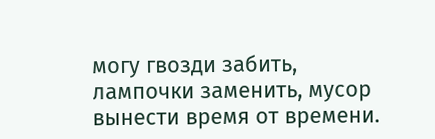могу гвозди забить, лампочки заменить, мусор вынести время от времени.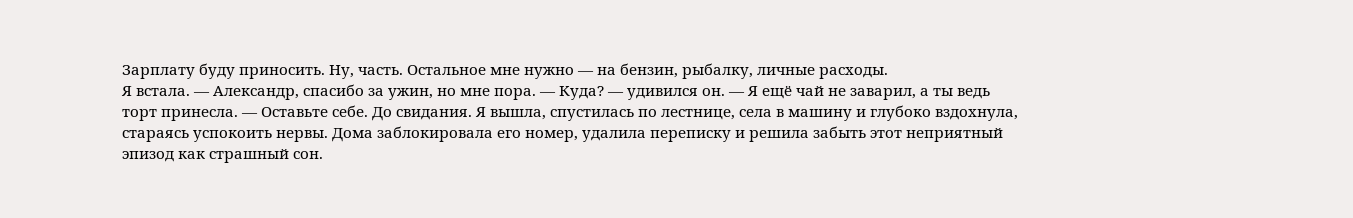Зарплату буду приносить. Ну, часть. Остальное мне нужно — на бензин, рыбалку, личные расходы.
Я встала. — Александр, спасибо за ужин, но мне пора. — Куда? — удивился он. — Я ещё чай не заварил, а ты ведь торт принесла. — Оставьте себе. До свидания. Я вышла, спустилась по лестнице, села в машину и глубоко вздохнула, стараясь успокоить нервы. Дома заблокировала его номер, удалила переписку и решила забыть этот неприятный эпизод как страшный сон.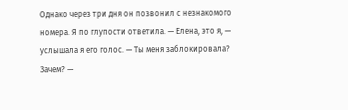Однако через три дня он позвонил с незнакомого номера. Я по глупости ответила. — Елена, это я, — услышала я его голос. — Ты меня заблокировала? Зачем? —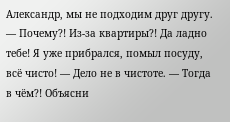Александр, мы не подходим друг другу. — Почему?! Из-за квартиры?! Да ладно тебе! Я уже прибрался, помыл посуду, всё чисто! — Дело не в чистоте. — Тогда в чём?! Объясни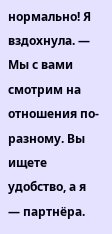нормально! Я вздохнула. — Мы с вами смотрим на отношения по-разному. Вы ищете удобство, а я — партнёра.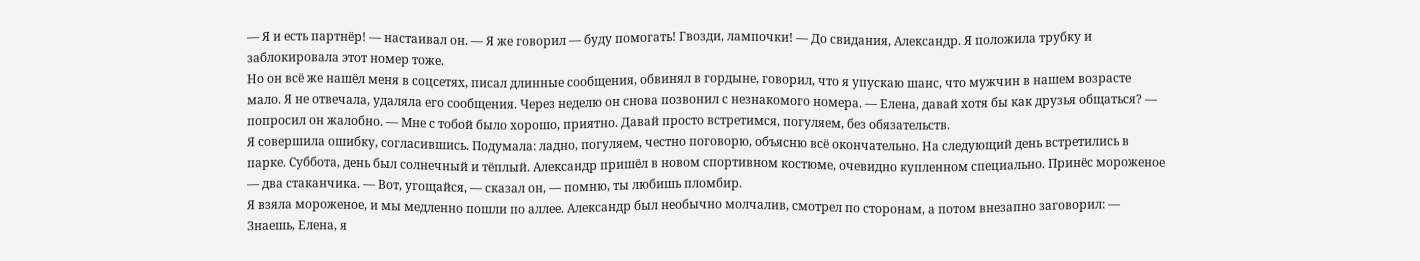— Я и есть партнёр! — настаивал он. — Я же говорил — буду помогать! Гвозди, лампочки! — До свидания, Александр. Я положила трубку и заблокировала этот номер тоже.
Но он всё же нашёл меня в соцсетях, писал длинные сообщения, обвинял в гордыне, говорил, что я упускаю шанс, что мужчин в нашем возрасте мало. Я не отвечала, удаляла его сообщения. Через неделю он снова позвонил с незнакомого номера. — Елена, давай хотя бы как друзья общаться? — попросил он жалобно. — Мне с тобой было хорошо, приятно. Давай просто встретимся, погуляем, без обязательств.
Я совершила ошибку, согласившись. Подумала: ладно, погуляем, честно поговорю, объясню всё окончательно. На следующий день встретились в парке. Суббота, день был солнечный и тёплый. Александр пришёл в новом спортивном костюме, очевидно купленном специально. Принёс мороженое — два стаканчика. — Вот, угощайся, — сказал он, — помню, ты любишь пломбир.
Я взяла мороженое, и мы медленно пошли по аллее. Александр был необычно молчалив, смотрел по сторонам, а потом внезапно заговорил: — Знаешь, Елена, я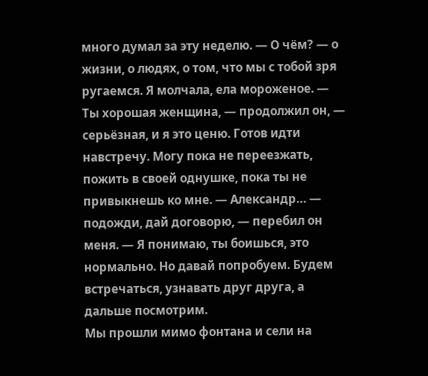много думал за эту неделю. — О чём? — о жизни, о людях, о том, что мы с тобой зря ругаемся. Я молчала, ела мороженое. — Ты хорошая женщина, — продолжил он, — серьёзная, и я это ценю. Готов идти навстречу. Могу пока не переезжать, пожить в своей однушке, пока ты не привыкнешь ко мне. — Александр… — подожди, дай договорю, — перебил он меня. — Я понимаю, ты боишься, это нормально. Но давай попробуем. Будем встречаться, узнавать друг друга, а дальше посмотрим.
Мы прошли мимо фонтана и сели на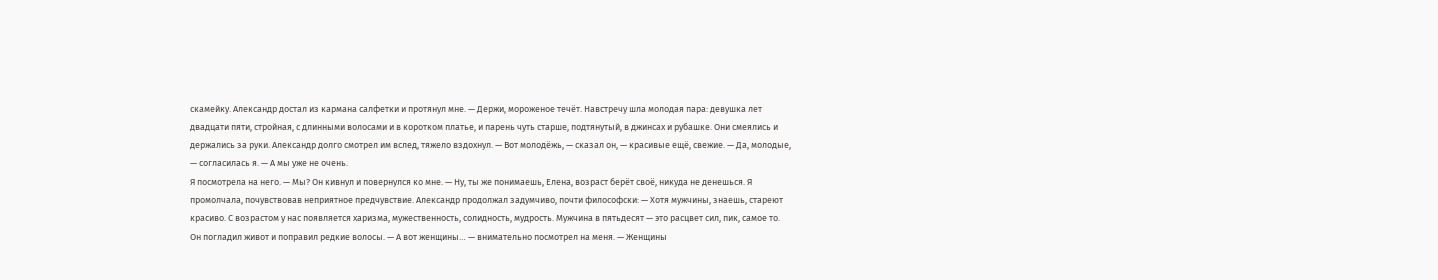скамейку. Александр достал из кармана салфетки и протянул мне. — Держи, мороженое течёт. Навстречу шла молодая пара: девушка лет двадцати пяти, стройная, с длинными волосами и в коротком платье, и парень чуть старше, подтянутый, в джинсах и рубашке. Они смеялись и держались за руки. Александр долго смотрел им вслед, тяжело вздохнул. — Вот молодёжь, — сказал он, — красивые ещё, свежие. — Да, молодые, — согласилась я. — А мы уже не очень.
Я посмотрела на него. — Мы? Он кивнул и повернулся ко мне. — Ну, ты же понимаешь, Елена, возраст берёт своё, никуда не денешься. Я промолчала, почувствовав неприятное предчувствие. Александр продолжал задумчиво, почти философски: — Хотя мужчины, знаешь, стареют красиво. С возрастом у нас появляется харизма, мужественность, солидность, мудрость. Мужчина в пятьдесят — это расцвет сил, пик, самое то.
Он погладил живот и поправил редкие волосы. — А вот женщины… — внимательно посмотрел на меня. — Женщины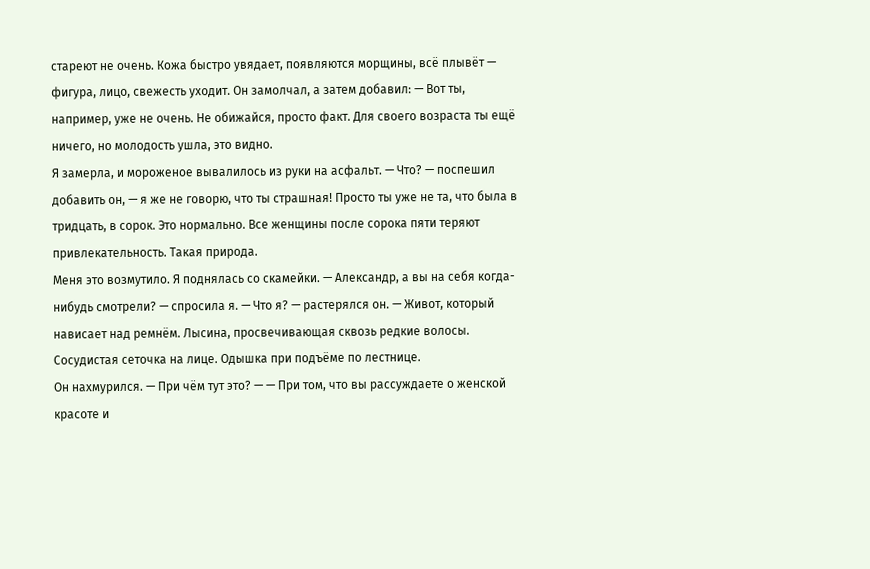стареют не очень. Кожа быстро увядает, появляются морщины, всё плывёт — фигура, лицо, свежесть уходит. Он замолчал, а затем добавил: — Вот ты, например, уже не очень. Не обижайся, просто факт. Для своего возраста ты ещё ничего, но молодость ушла, это видно.
Я замерла, и мороженое вывалилось из руки на асфальт. — Что? — поспешил добавить он, — я же не говорю, что ты страшная! Просто ты уже не та, что была в тридцать, в сорок. Это нормально. Все женщины после сорока пяти теряют привлекательность. Такая природа.
Меня это возмутило. Я поднялась со скамейки. — Александр, а вы на себя когда-нибудь смотрели? — спросила я. — Что я? — растерялся он. — Живот, который нависает над ремнём. Лысина, просвечивающая сквозь редкие волосы. Сосудистая сеточка на лице. Одышка при подъёме по лестнице.
Он нахмурился. — При чём тут это? — — При том, что вы рассуждаете о женской красоте и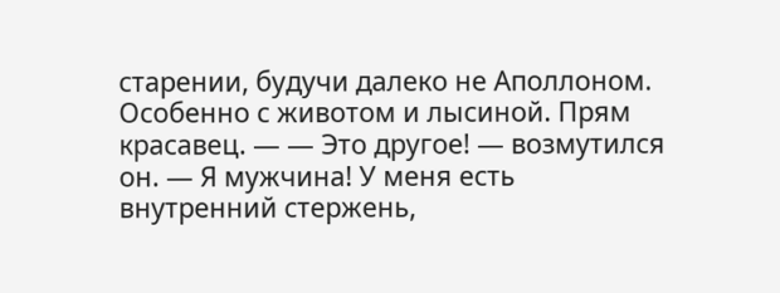старении, будучи далеко не Аполлоном. Особенно с животом и лысиной. Прям красавец. — — Это другое! — возмутился он. — Я мужчина! У меня есть внутренний стержень,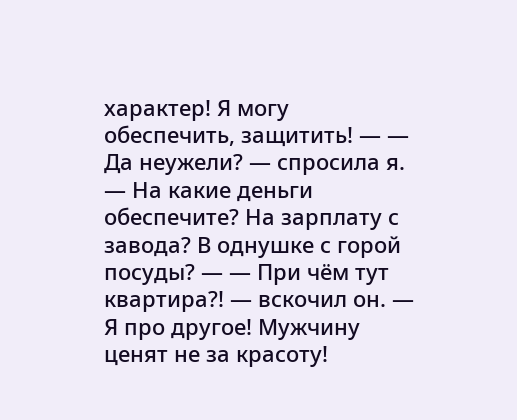характер! Я могу обеспечить, защитить! — — Да неужели? — спросила я. — На какие деньги обеспечите? На зарплату с завода? В однушке с горой посуды? — — При чём тут квартира?! — вскочил он. — Я про другое! Мужчину ценят не за красоту!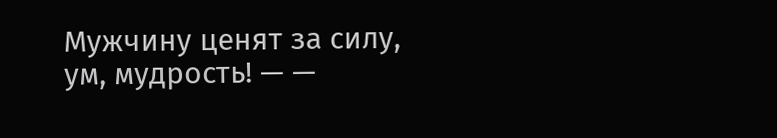Мужчину ценят за силу, ум, мудрость! — —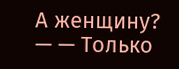А женщину? — — Только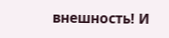внешность! И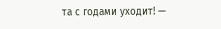та с годами уходит! —